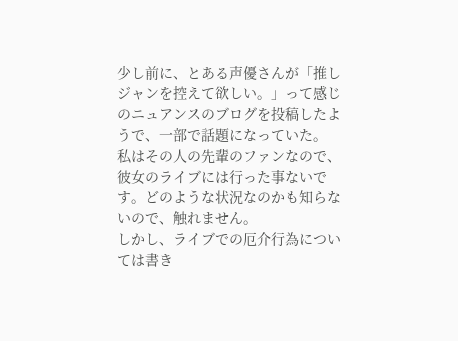少し前に、とある声優さんが「推しジャンを控えて欲しい。」って感じのニュアンスのブログを投稿したようで、一部で話題になっていた。
私はその人の先輩のファンなので、彼女のライブには行った事ないです。どのような状況なのかも知らないので、触れません。
しかし、ライブでの厄介行為については書き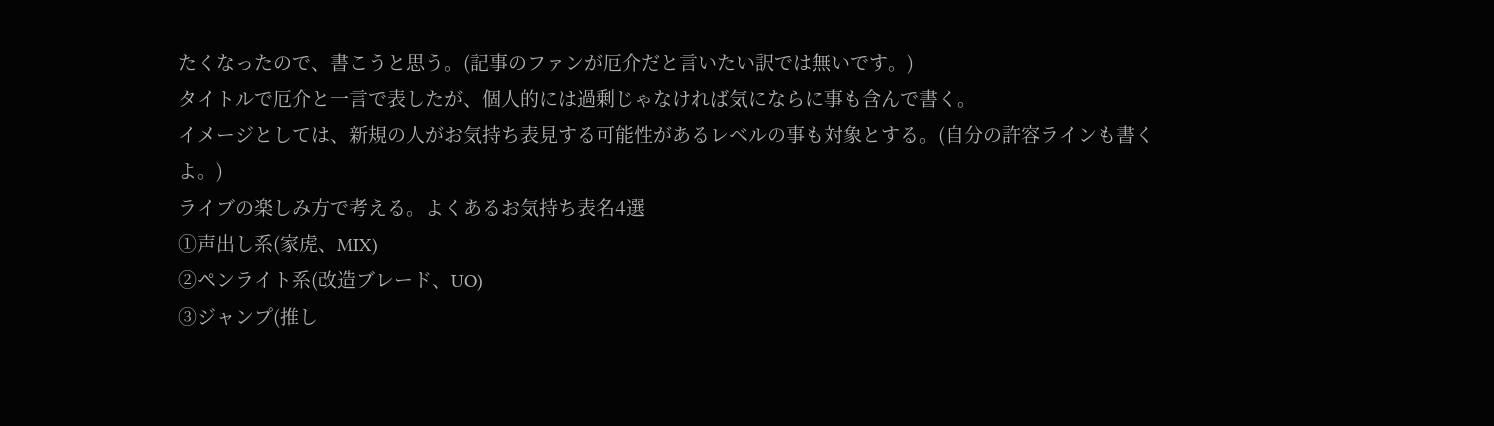たくなったので、書こうと思う。(記事のファンが厄介だと言いたい訳では無いです。)
タイトルで厄介と一言で表したが、個人的には過剰じゃなければ気にならに事も含んで書く。
イメージとしては、新規の人がお気持ち表見する可能性があるレベルの事も対象とする。(自分の許容ラインも書くよ。)
ライブの楽しみ方で考える。よくあるお気持ち表名4選
①声出し系(家虎、MIX)
②ペンライト系(改造ブレード、UO)
③ジャンプ(推し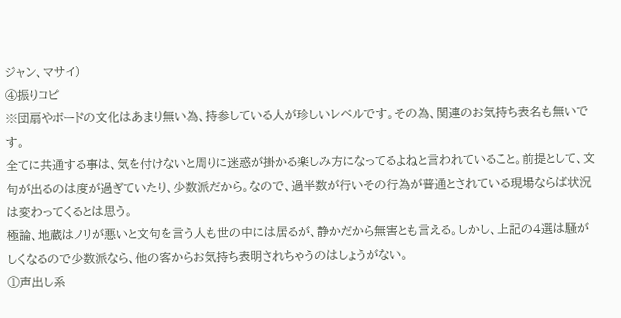ジャン、マサイ)
④振りコピ
※団扇やボードの文化はあまり無い為、持参している人が珍しいレベルです。その為、関連のお気持ち表名も無いです。
全てに共通する事は、気を付けないと周りに迷惑が掛かる楽しみ方になってるよねと言われていること。前提として、文句が出るのは度が過ぎていたり、少数派だから。なので、過半数が行いその行為が普通とされている現場ならば状況は変わってくるとは思う。
極論、地蔵はノリが悪いと文句を言う人も世の中には居るが、静かだから無害とも言える。しかし、上記の4選は騒がしくなるので少数派なら、他の客からお気持ち表明されちゃうのはしょうがない。
①声出し系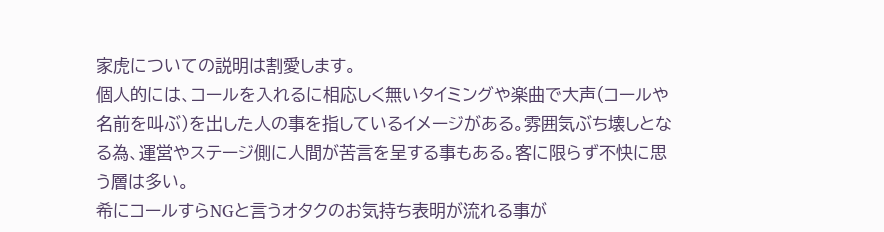家虎についての説明は割愛します。
個人的には、コールを入れるに相応しく無いタイミングや楽曲で大声(コールや名前を叫ぶ)を出した人の事を指しているイメージがある。雰囲気ぶち壊しとなる為、運営やステージ側に人間が苦言を呈する事もある。客に限らず不快に思う層は多い。
希にコールすらNGと言うオタクのお気持ち表明が流れる事が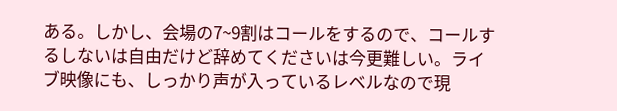ある。しかし、会場の7~9割はコールをするので、コールするしないは自由だけど辞めてくださいは今更難しい。ライブ映像にも、しっかり声が入っているレベルなので現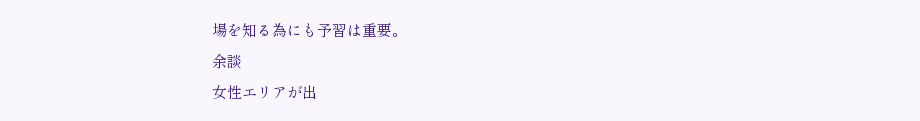場を知る為にも予習は重要。
余談
女性エリアが出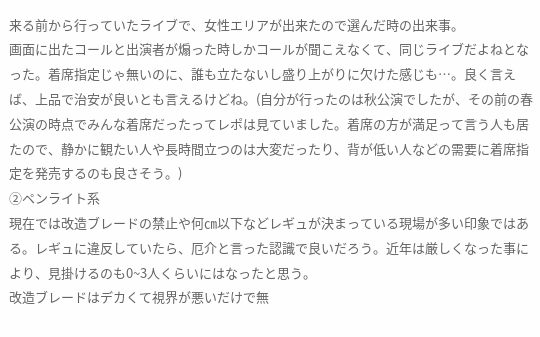来る前から行っていたライブで、女性エリアが出来たので選んだ時の出来事。
画面に出たコールと出演者が煽った時しかコールが聞こえなくて、同じライブだよねとなった。着席指定じゃ無いのに、誰も立たないし盛り上がりに欠けた感じも…。良く言えば、上品で治安が良いとも言えるけどね。(自分が行ったのは秋公演でしたが、その前の春公演の時点でみんな着席だったってレポは見ていました。着席の方が満足って言う人も居たので、静かに観たい人や長時間立つのは大変だったり、背が低い人などの需要に着席指定を発売するのも良さそう。)
②ペンライト系
現在では改造ブレードの禁止や何㎝以下などレギュが決まっている現場が多い印象ではある。レギュに違反していたら、厄介と言った認識で良いだろう。近年は厳しくなった事により、見掛けるのも0~3人くらいにはなったと思う。
改造ブレードはデカくて視界が悪いだけで無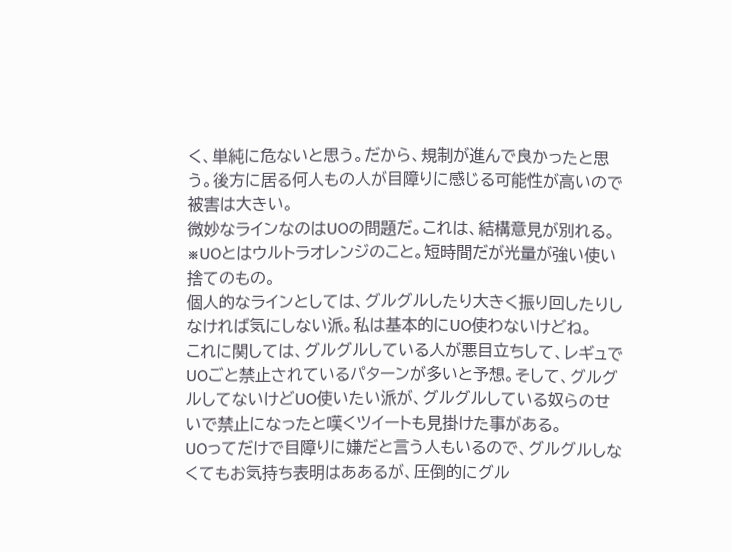く、単純に危ないと思う。だから、規制が進んで良かったと思う。後方に居る何人もの人が目障りに感じる可能性が高いので被害は大きい。
微妙なラインなのはUOの問題だ。これは、結構意見が別れる。
※UOとはウルトラオレンジのこと。短時間だが光量が強い使い捨てのもの。
個人的なラインとしては、グルグルしたり大きく振り回したりしなければ気にしない派。私は基本的にUO使わないけどね。
これに関しては、グルグルしている人が悪目立ちして、レギュでUOごと禁止されているパターンが多いと予想。そして、グルグルしてないけどUO使いたい派が、グルグルしている奴らのせいで禁止になったと嘆くツイートも見掛けた事がある。
UOってだけで目障りに嫌だと言う人もいるので、グルグルしなくてもお気持ち表明はああるが、圧倒的にグル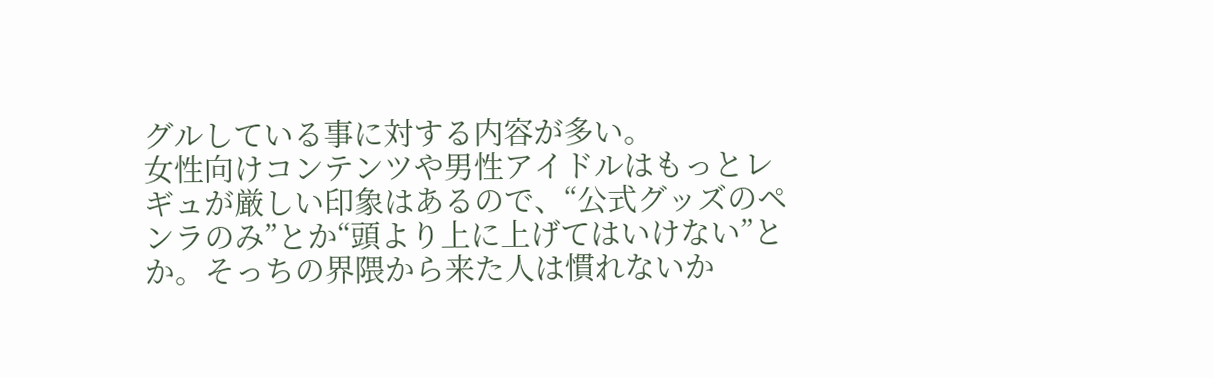グルしている事に対する内容が多い。
女性向けコンテンツや男性アイドルはもっとレギュが厳しい印象はあるので、“公式グッズのペンラのみ”とか“頭より上に上げてはいけない”とか。そっちの界隈から来た人は慣れないか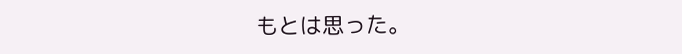もとは思った。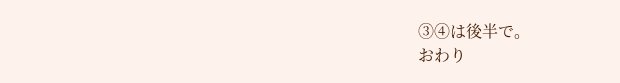③④は後半で。
おわり